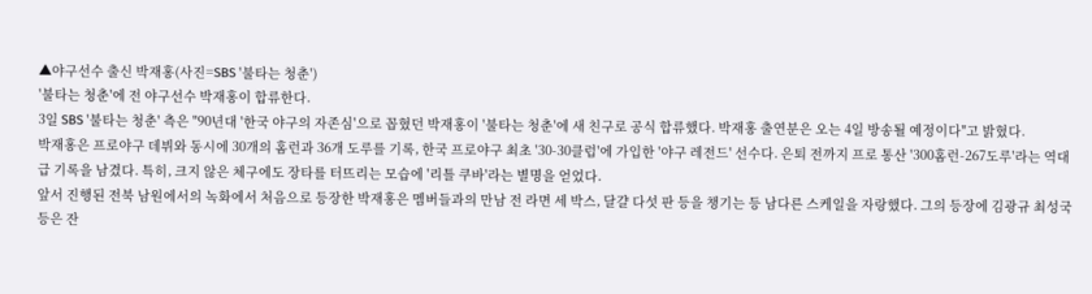▲야구선수 출신 박재홍(사진=SBS '불타는 청춘')
'불타는 청춘'에 전 야구선수 박재홍이 합류한다.
3일 SBS '불타는 청춘' 측은 "90년대 '한국 야구의 자존심'으로 꼽혔던 박재홍이 '불타는 청춘'에 새 친구로 공식 합류했다. 박재홍 출연분은 오는 4일 방송될 예정이다"고 밝혔다.
박재홍은 프로야구 데뷔와 동시에 30개의 홈런과 36개 도루를 기록, 한국 프로야구 최초 '30-30클럽'에 가입한 '야구 레전드' 선수다. 은퇴 전까지 프로 통산 '300홈런-267도루'라는 역대급 기록을 남겼다. 특히, 크지 않은 체구에도 장타를 터뜨리는 모습에 '리틀 쿠바'라는 별명을 얻었다.
앞서 진행된 전북 남원에서의 녹화에서 처음으로 등장한 박재홍은 멤버들과의 만남 전 라면 세 박스, 달걀 다섯 판 등을 챙기는 등 남다른 스케일을 자랑했다. 그의 등장에 김광규 최성국 등은 잔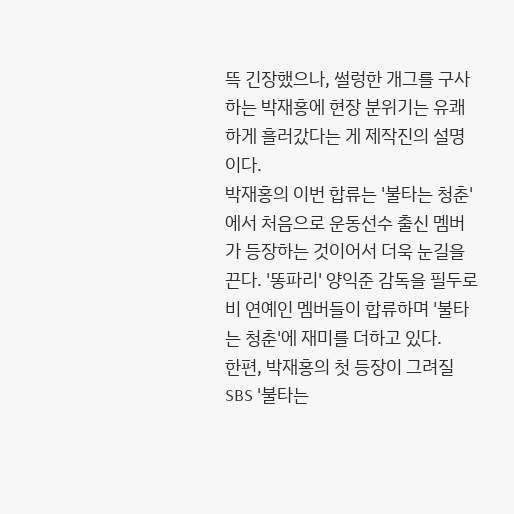뜩 긴장했으나, 썰렁한 개그를 구사하는 박재홍에 현장 분위기는 유쾌하게 흘러갔다는 게 제작진의 설명이다.
박재홍의 이번 합류는 '불타는 청춘'에서 처음으로 운동선수 출신 멤버가 등장하는 것이어서 더욱 눈길을 끈다. '똥파리' 양익준 감독을 필두로 비 연예인 멤버들이 합류하며 '불타는 청춘'에 재미를 더하고 있다.
한편, 박재홍의 첫 등장이 그려질 SBS '불타는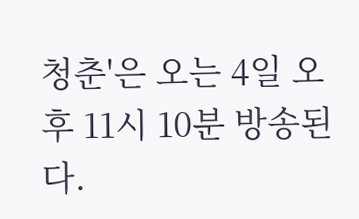청춘'은 오는 4일 오후 11시 10분 방송된다.